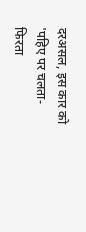दरअसल, इस कार को 'पहिए पर चलता-फिरता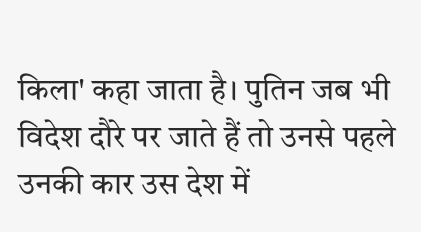किला' कहा जाता है। पुतिन जब भी विदेश दौरे पर जाते हैं तो उनसे पहले उनकी कार उस देश में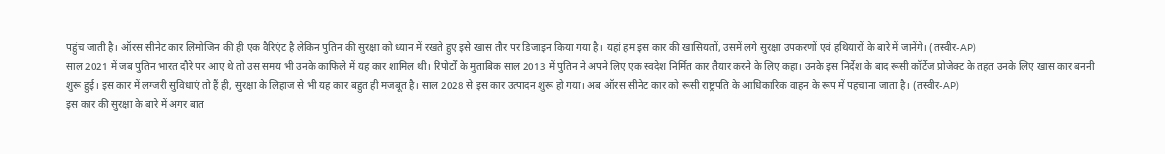पहुंच जाती है। ऑरस सीनेट कार लिमोजिन की ही एक वैरिएंट है लेकिन पुतिन की सुरक्षा को ध्यान में रखते हुए इसे खास तौर पर डिजाइन किया गया है। यहां हम इस कार की खासियतों, उसमें लगे सुरक्षा उपकरणों एवं हथियारों के बारे में जानेंगे। (तस्वीर-AP)
साल 2021 में जब पुतिन भारत दौरे पर आए थे तो उस समय भी उनके काफिले में यह कार शामिल थी। रिपोर्टों के मुताबिक साल 2013 में पुतिन ने अपने लिए एक स्वदेश निर्मित कार तैयार करने के लिए कहा। उनके इस निर्देश के बाद रूसी कॉर्टेज प्रोजेक्ट के तहत उनके लिए खास कार बननी शुरू हुई। इस कार में लग्जरी सुविधाएं तो हैं ही, सुरक्षा के लिहाज से भी यह कार बहुत ही मजबूत है। साल 2028 से इस कार उत्पादन शुरू हो गया। अब ऑरस सीनेट कार को रूसी राष्ट्रपति के आधिकारिक वाहन के रूप में पहचाना जाता है। (तस्वीर-AP)
इस कार की सुरक्षा के बारे में अगर बात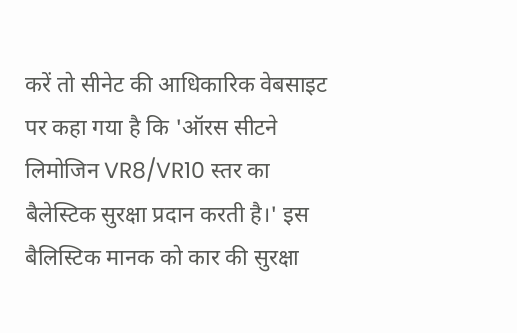करें तो सीनेट की आधिकारिक वेबसाइट पर कहा गया है कि 'ऑरस सीटने लिमोजिन VR8/VR10 स्तर का बैलेस्टिक सुरक्षा प्रदान करती है।' इस बैलिस्टिक मानक को कार की सुरक्षा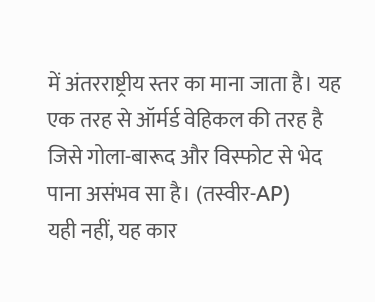में अंतरराष्ट्रीय स्तर का माना जाता है। यह एक तरह से ऑर्मर्ड वेहिकल की तरह है जिसे गोला-बारूद और विस्फोट से भेद पाना असंभव सा है। (तस्वीर-AP)
यही नहीं, यह कार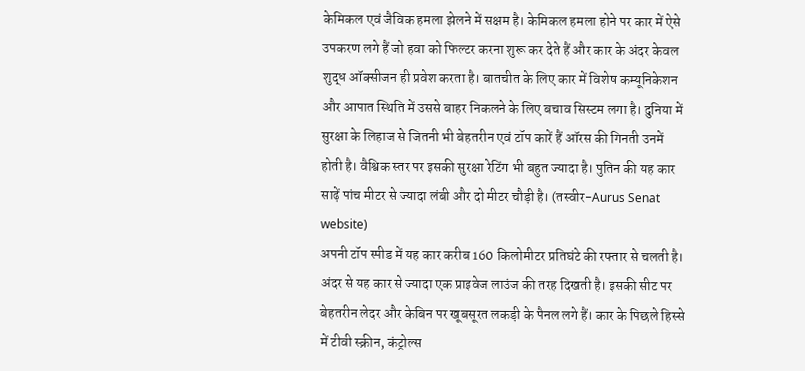केमिकल एवं जैविक हमला झेलने में सक्षम है। केमिकल हमला होने पर कार में ऐसे उपकरण लगे हैं जो हवा को फिल्टर करना शुरू कर देते हैं और कार के अंदर केवल शुद्ध ऑक्सीजन ही प्रवेश करता है। बातचीत के लिए कार में विशेष कम्यूनिकेशन और आपात स्थिति में उससे बाहर निकलने के लिए बचाव सिस्टम लगा है। दुनिया में सुरक्षा के लिहाज से जितनी भी बेहतरीन एवं टॉप कारें हैं ऑरस की गिनती उनमें होती है। वैश्विक स्तर पर इसकी सुरक्षा रेटिंग भी बहुत ज्यादा है। पुतिन की यह कार साढ़ें पांच मीटर से ज्यादा लंबी और दो मीटर चौड़ी है। (तस्वीर-Aurus Senat website)
अपनी टॉप स्पीड में यह कार करीब 160 किलोमीटर प्रतिघंटे की रफ्तार से चलती है। अंदर से यह कार से ज्यादा एक प्राइवेज लाउंज की तरह दिखती है। इसकी सीट पर बेहतरीन लेदर और केबिन पर खूबसूरत लकड़ी के पैनल लगे हैं। कार के पिछले हिस्से में टीवी स्क्रीन, कंट्रोल्स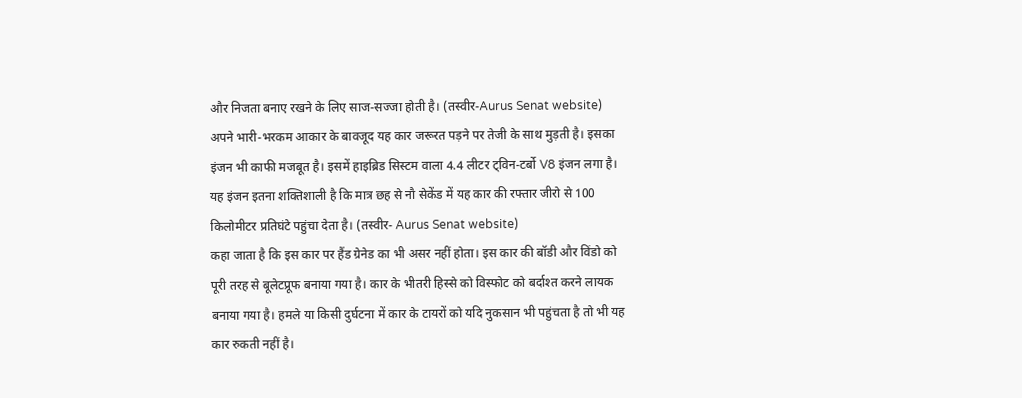और निजता बनाए रखने के लिए साज-सज्जा होती है। (तस्वीर-Aurus Senat website)
अपने भारी-भरकम आकार के बावजूद यह कार जरूरत पड़ने पर तेजी के साथ मुड़ती है। इसका इंजन भी काफी मजबूत है। इसमें हाइब्रिड सिस्टम वाला 4.4 लीटर ट्विन-टर्बो V8 इंजन लगा है। यह इंजन इतना शक्तिशाली है कि मात्र छह से नौ सेकेंड में यह कार की रफ्तार जीरो से 100 किलोमीटर प्रतिघंटे पहुंचा देता है। (तस्वीर- Aurus Senat website)
कहा जाता है कि इस कार पर हैंड ग्रेनेड का भी असर नहीं होता। इस कार की बॉडी और विंडो को पूरी तरह से बूलेटप्रूफ बनाया गया है। कार के भीतरी हिस्से को विस्फोट को बर्दाश्त करने लायक बनाया गया है। हमले या किसी दुर्घटना में कार के टायरों को यदि नुकसान भी पहुंचता है तो भी यह कार रुकती नहीं है।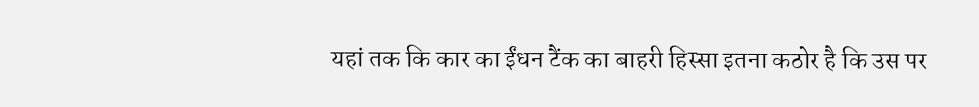यहां तक कि कार का ईंधन टैंक का बाहरी हिस्सा इतना कठोर है कि उस पर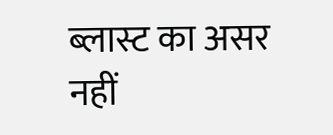ब्लास्ट का असर नहीं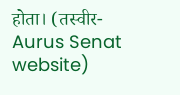होता। (तस्वीर-Aurus Senat website)